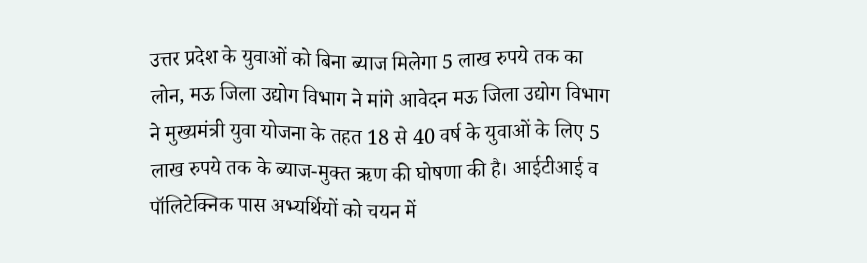उत्तर प्रदेश के युवाओं को बिना ब्याज मिलेगा 5 लाख रुपये तक का लोन, मऊ जिला उद्योग विभाग ने मांगे आवेदन मऊ जिला उद्योग विभाग ने मुख्यमंत्री युवा योजना के तहत 18 से 40 वर्ष के युवाओं के लिए 5 लाख रुपये तक के ब्याज-मुक्त ऋण की घोषणा की है। आईटीआई व पॉलिटेक्निक पास अभ्यर्थियों को चयन में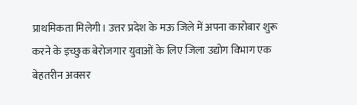प्राथमिकता मिलेगी। उत्तर प्रदेश के मऊ जिले में अपना कारोबार शुरू करने के इच्छुक बेरोजगार युवाओं के लिए जिला उद्योग विभाग एक बेहतरीन अवसर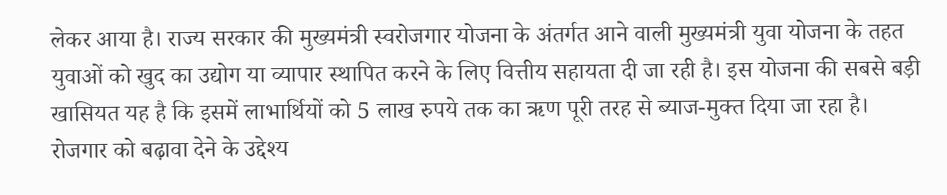लेकर आया है। राज्य सरकार की मुख्यमंत्री स्वरोजगार योजना के अंतर्गत आने वाली मुख्यमंत्री युवा योजना के तहत युवाओं को खुद का उद्योग या व्यापार स्थापित करने के लिए वित्तीय सहायता दी जा रही है। इस योजना की सबसे बड़ी खासियत यह है कि इसमें लाभार्थियों को 5 लाख रुपये तक का ऋण पूरी तरह से ब्याज-मुक्त दिया जा रहा है। रोजगार को बढ़ावा देने के उद्देश्य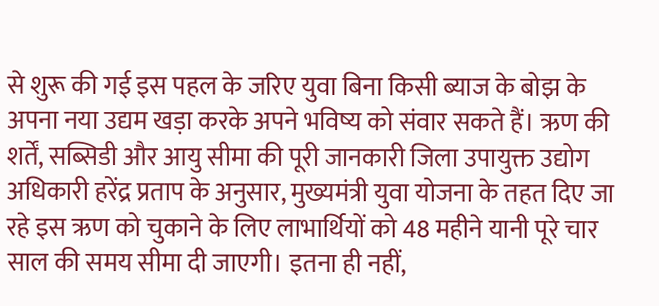से शुरू की गई इस पहल के जरिए युवा बिना किसी ब्याज के बोझ के अपना नया उद्यम खड़ा करके अपने भविष्य को संवार सकते हैं। ऋण की शर्तें, सब्सिडी और आयु सीमा की पूरी जानकारी जिला उपायुक्त उद्योग अधिकारी हरेंद्र प्रताप के अनुसार, मुख्यमंत्री युवा योजना के तहत दिए जा रहे इस ऋण को चुकाने के लिए लाभार्थियों को 48 महीने यानी पूरे चार साल की समय सीमा दी जाएगी। इतना ही नहीं,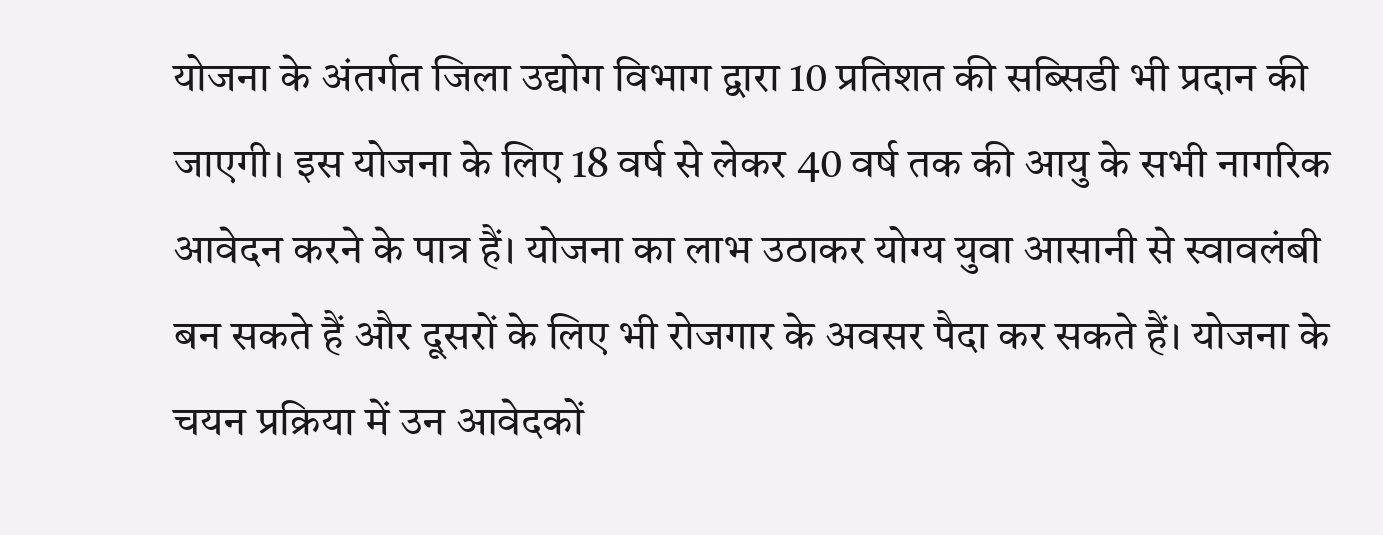योजना के अंतर्गत जिला उद्योग विभाग द्वारा 10 प्रतिशत की सब्सिडी भी प्रदान की जाएगी। इस योजना के लिए 18 वर्ष से लेकर 40 वर्ष तक की आयु के सभी नागरिक आवेदन करने के पात्र हैं। योजना का लाभ उठाकर योग्य युवा आसानी से स्वावलंबी बन सकते हैं और दूसरों के लिए भी रोजगार के अवसर पैदा कर सकते हैं। योजना के चयन प्रक्रिया में उन आवेदकों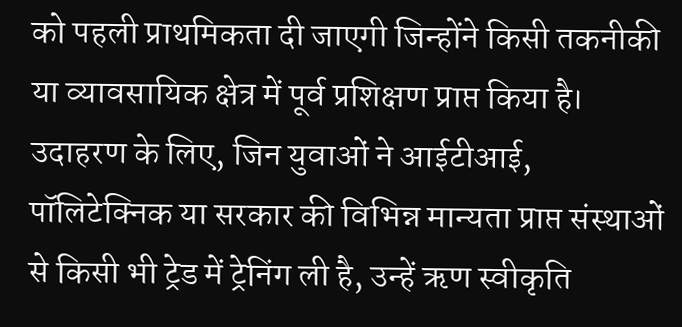को पहली प्राथमिकता दी जाएगी जिन्होंने किसी तकनीकी या व्यावसायिक क्षेत्र में पूर्व प्रशिक्षण प्राप्त किया है। उदाहरण के लिए, जिन युवाओं ने आईटीआई, पॉलिटेक्निक या सरकार की विभिन्न मान्यता प्राप्त संस्थाओं से किसी भी ट्रेड में ट्रेनिंग ली है, उन्हें ऋण स्वीकृति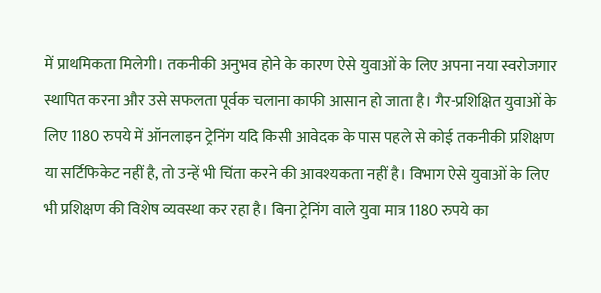में प्राथमिकता मिलेगी। तकनीकी अनुभव होने के कारण ऐसे युवाओं के लिए अपना नया स्वरोजगार स्थापित करना और उसे सफलता पूर्वक चलाना काफी आसान हो जाता है। गैर-प्रशिक्षित युवाओं के लिए 1180 रुपये में ऑनलाइन ट्रेनिंग यदि किसी आवेदक के पास पहले से कोई तकनीकी प्रशिक्षण या सर्टिफिकेट नहीं है, तो उन्हें भी चिंता करने की आवश्यकता नहीं है। विभाग ऐसे युवाओं के लिए भी प्रशिक्षण की विशेष व्यवस्था कर रहा है। बिना ट्रेनिंग वाले युवा मात्र 1180 रुपये का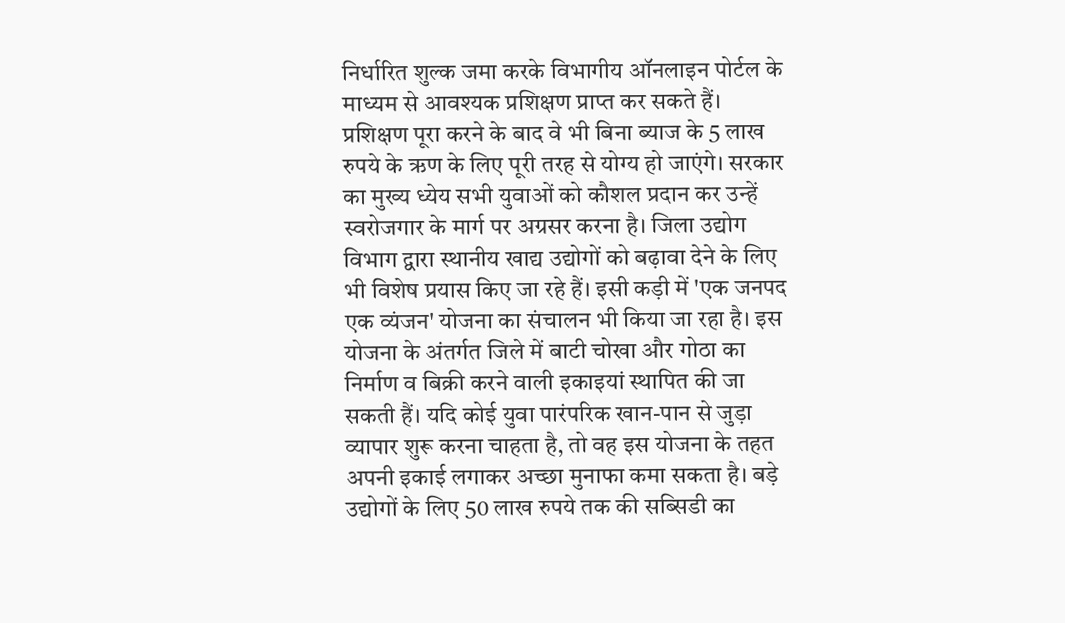निर्धारित शुल्क जमा करके विभागीय ऑनलाइन पोर्टल के माध्यम से आवश्यक प्रशिक्षण प्राप्त कर सकते हैं। प्रशिक्षण पूरा करने के बाद वे भी बिना ब्याज के 5 लाख रुपये के ऋण के लिए पूरी तरह से योग्य हो जाएंगे। सरकार का मुख्य ध्येय सभी युवाओं को कौशल प्रदान कर उन्हें स्वरोजगार के मार्ग पर अग्रसर करना है। जिला उद्योग विभाग द्वारा स्थानीय खाद्य उद्योगों को बढ़ावा देने के लिए भी विशेष प्रयास किए जा रहे हैं। इसी कड़ी में 'एक जनपद एक व्यंजन' योजना का संचालन भी किया जा रहा है। इस योजना के अंतर्गत जिले में बाटी चोखा और गोठा का निर्माण व बिक्री करने वाली इकाइयां स्थापित की जा सकती हैं। यदि कोई युवा पारंपरिक खान-पान से जुड़ा व्यापार शुरू करना चाहता है, तो वह इस योजना के तहत अपनी इकाई लगाकर अच्छा मुनाफा कमा सकता है। बड़े उद्योगों के लिए 50 लाख रुपये तक की सब्सिडी का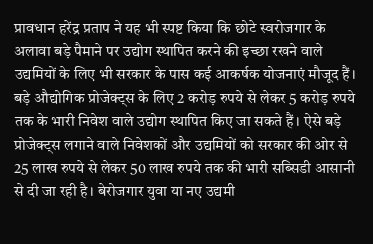प्रावधान हरेंद्र प्रताप ने यह भी स्पष्ट किया कि छोटे स्वरोजगार के अलावा बड़े पैमाने पर उद्योग स्थापित करने की इच्छा रखने वाले उद्यमियों के लिए भी सरकार के पास कई आकर्षक योजनाएं मौजूद हैं। बड़े औद्योगिक प्रोजेक्ट्स के लिए 2 करोड़ रुपये से लेकर 5 करोड़ रुपये तक के भारी निवेश वाले उद्योग स्थापित किए जा सकते हैं। ऐसे बड़े प्रोजेक्ट्स लगाने वाले निवेशकों और उद्यमियों को सरकार की ओर से 25 लाख रुपये से लेकर 50 लाख रुपये तक की भारी सब्सिडी आसानी से दी जा रही है। बेरोजगार युवा या नए उद्यमी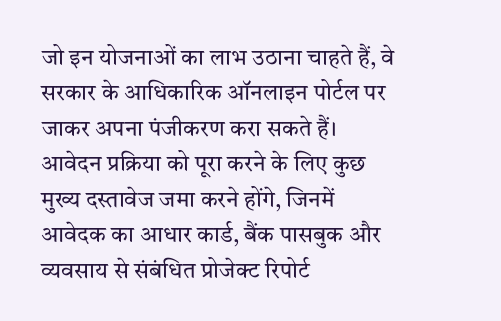जो इन योजनाओं का लाभ उठाना चाहते हैं, वे सरकार के आधिकारिक ऑनलाइन पोर्टल पर जाकर अपना पंजीकरण करा सकते हैं। आवेदन प्रक्रिया को पूरा करने के लिए कुछ मुख्य दस्तावेज जमा करने होंगे, जिनमें आवेदक का आधार कार्ड, बैंक पासबुक और व्यवसाय से संबंधित प्रोजेक्ट रिपोर्ट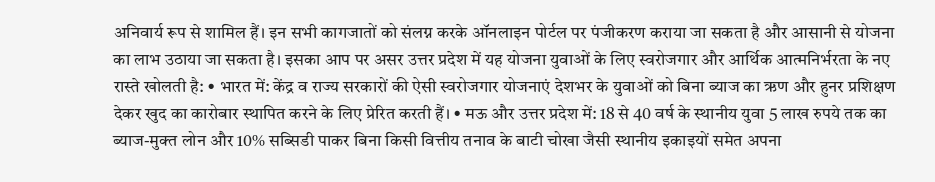अनिवार्य रूप से शामिल हैं। इन सभी कागजातों को संलग्न करके ऑनलाइन पोर्टल पर पंजीकरण कराया जा सकता है और आसानी से योजना का लाभ उठाया जा सकता है। इसका आप पर असर उत्तर प्रदेश में यह योजना युवाओं के लिए स्वरोजगार और आर्थिक आत्मनिर्भरता के नए रास्ते खोलती है: • भारत में: केंद्र व राज्य सरकारों की ऐसी स्वरोजगार योजनाएं देशभर के युवाओं को बिना ब्याज का ऋण और हुनर प्रशिक्षण देकर खुद का कारोबार स्थापित करने के लिए प्रेरित करती हैं। • मऊ और उत्तर प्रदेश में: 18 से 40 वर्ष के स्थानीय युवा 5 लाख रुपये तक का ब्याज-मुक्त लोन और 10% सब्सिडी पाकर बिना किसी वित्तीय तनाव के बाटी चोखा जैसी स्थानीय इकाइयों समेत अपना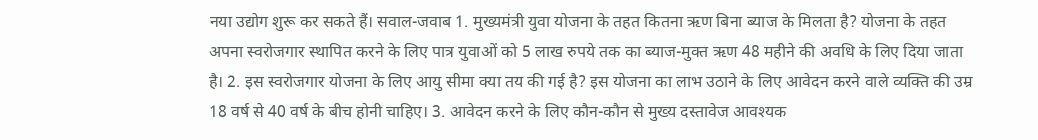नया उद्योग शुरू कर सकते हैं। सवाल-जवाब 1. मुख्यमंत्री युवा योजना के तहत कितना ऋण बिना ब्याज के मिलता है? योजना के तहत अपना स्वरोजगार स्थापित करने के लिए पात्र युवाओं को 5 लाख रुपये तक का ब्याज-मुक्त ऋण 48 महीने की अवधि के लिए दिया जाता है। 2. इस स्वरोजगार योजना के लिए आयु सीमा क्या तय की गई है? इस योजना का लाभ उठाने के लिए आवेदन करने वाले व्यक्ति की उम्र 18 वर्ष से 40 वर्ष के बीच होनी चाहिए। 3. आवेदन करने के लिए कौन-कौन से मुख्य दस्तावेज आवश्यक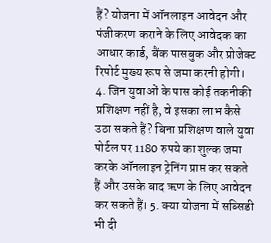हैं? योजना में ऑनलाइन आवेदन और पंजीकरण कराने के लिए आवेदक का आधार कार्ड, बैंक पासबुक और प्रोजेक्ट रिपोर्ट मुख्य रूप से जमा करनी होगी। 4. जिन युवाओं के पास कोई तकनीकी प्रशिक्षण नहीं है, वे इसका लाभ कैसे उठा सकते हैं? बिना प्रशिक्षण वाले युवा पोर्टल पर 1180 रुपये का शुल्क जमा करके ऑनलाइन ट्रेनिंग प्राप्त कर सकते हैं और उसके बाद ऋण के लिए आवेदन कर सकते हैं। 5. क्या योजना में सब्सिडी भी दी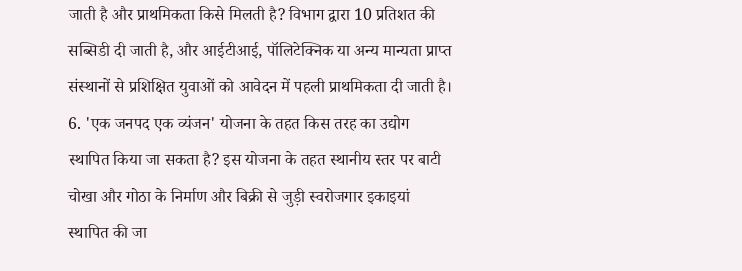जाती है और प्राथमिकता किसे मिलती है? विभाग द्वारा 10 प्रतिशत की सब्सिडी दी जाती है, और आईटीआई, पॉलिटेक्निक या अन्य मान्यता प्राप्त संस्थानों से प्रशिक्षित युवाओं को आवेदन में पहली प्राथमिकता दी जाती है। 6. 'एक जनपद एक व्यंजन' योजना के तहत किस तरह का उद्योग स्थापित किया जा सकता है? इस योजना के तहत स्थानीय स्तर पर बाटी चोखा और गोठा के निर्माण और बिक्री से जुड़ी स्वरोजगार इकाइयां स्थापित की जा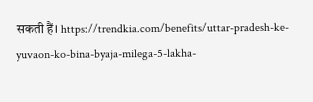सकती हैं। https://trendkia.com/benefits/uttar-pradesh-ke-yuvaon-ko-bina-byaja-milega-5-lakha-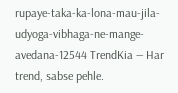rupaye-taka-ka-lona-mau-jila-udyoga-vibhaga-ne-mange-avedana-12544 TrendKia — Har trend, sabse pehle.